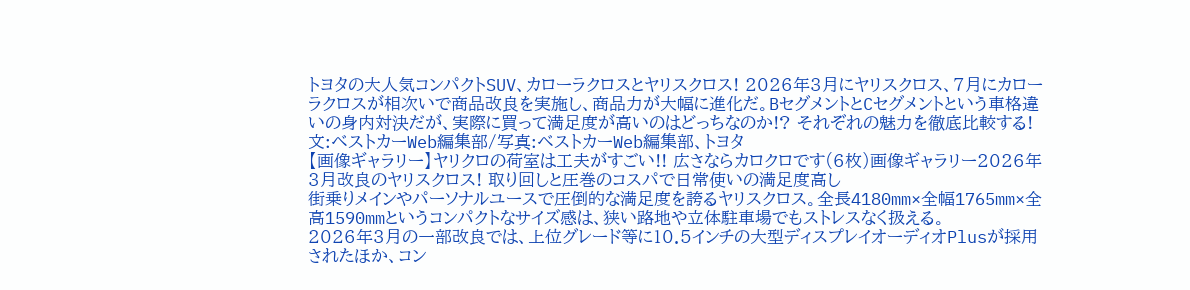トヨタの大人気コンパクトSUV、カローラクロスとヤリスクロス! 2026年3月にヤリスクロス、7月にカローラクロスが相次いで商品改良を実施し、商品力が大幅に進化だ。BセグメントとCセグメントという車格違いの身内対決だが、実際に買って満足度が高いのはどっちなのか!? それぞれの魅力を徹底比較する!
文:ベストカーWeb編集部/写真:ベストカーWeb編集部、トヨタ
【画像ギャラリー】ヤリクロの荷室は工夫がすごい!! 広さならカロクロです(6枚)画像ギャラリー2026年3月改良のヤリスクロス! 取り回しと圧巻のコスパで日常使いの満足度高し
街乗りメインやパーソナルユースで圧倒的な満足度を誇るヤリスクロス。全長4180mm×全幅1765mm×全高1590mmというコンパクトなサイズ感は、狭い路地や立体駐車場でもストレスなく扱える。
2026年3月の一部改良では、上位グレード等に10.5インチの大型ディスプレイオーディオPlusが採用されたほか、コン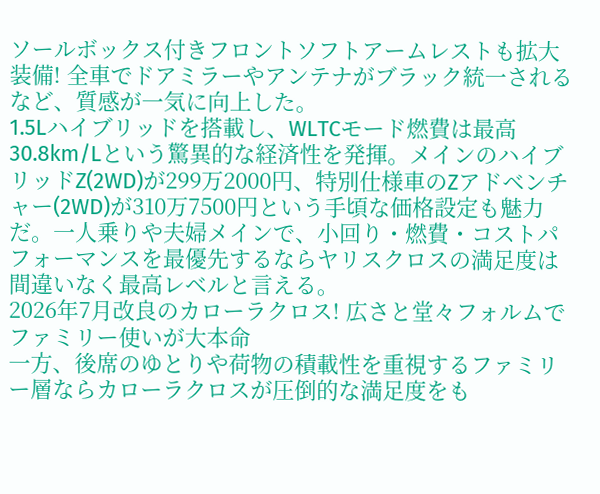ソールボックス付きフロントソフトアームレストも拡大装備! 全車でドアミラーやアンテナがブラック統一されるなど、質感が一気に向上した。
1.5Lハイブリッドを搭載し、WLTCモード燃費は最高30.8km/Lという驚異的な経済性を発揮。メインのハイブリッドZ(2WD)が299万2000円、特別仕様車のZアドベンチャー(2WD)が310万7500円という手頃な価格設定も魅力だ。一人乗りや夫婦メインで、小回り・燃費・コストパフォーマンスを最優先するならヤリスクロスの満足度は間違いなく最高レベルと言える。
2026年7月改良のカローラクロス! 広さと堂々フォルムでファミリー使いが大本命
一方、後席のゆとりや荷物の積載性を重視するファミリー層ならカローラクロスが圧倒的な満足度をも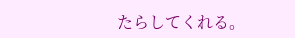たらしてくれる。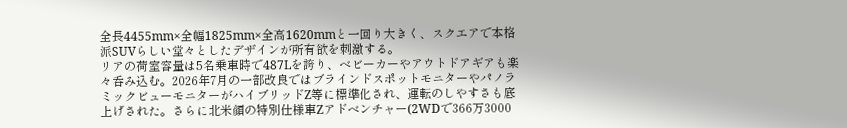全長4455mm×全幅1825mm×全高1620mmと一回り大きく、スクエアで本格派SUVらしい堂々としたデザインが所有欲を刺激する。
リアの荷室容量は5名乗車時で487Lを誇り、ベビーカーやアウトドアギアも楽々呑み込む。2026年7月の一部改良ではブラインドスポットモニターやパノラミックビューモニターがハイブリッドZ等に標準化され、運転のしやすさも底上げされた。さらに北米顔の特別仕様車Zアドベンチャー(2WDで366万3000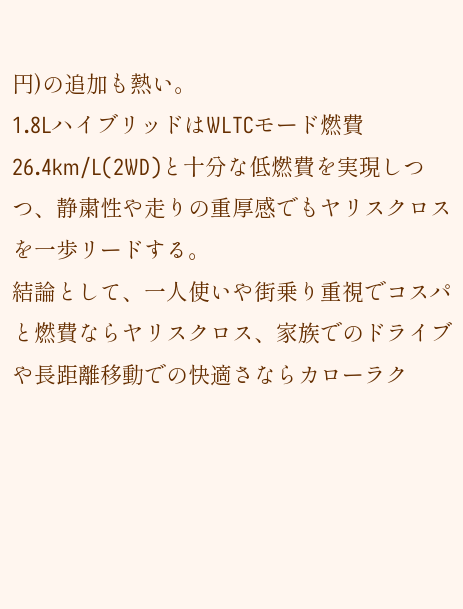円)の追加も熱い。
1.8LハイブリッドはWLTCモード燃費26.4km/L(2WD)と十分な低燃費を実現しつつ、静粛性や走りの重厚感でもヤリスクロスを一歩リードする。
結論として、一人使いや街乗り重視でコスパと燃費ならヤリスクロス、家族でのドライブや長距離移動での快適さならカローラク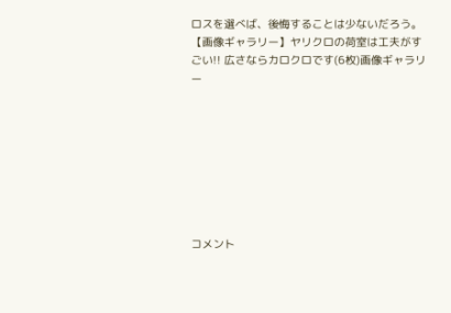ロスを選べば、後悔することは少ないだろう。
【画像ギャラリー】ヤリクロの荷室は工夫がすごい!! 広さならカロクロです(6枚)画像ギャラリー








コメント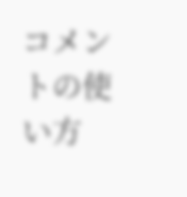コメントの使い方